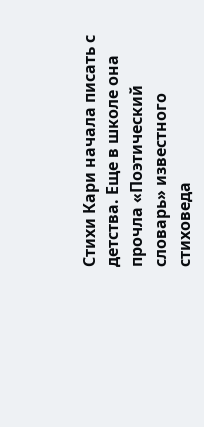Стихи Кари начала писать с детства. Еще в школе она прочла «Поэтический словарь» известного стиховеда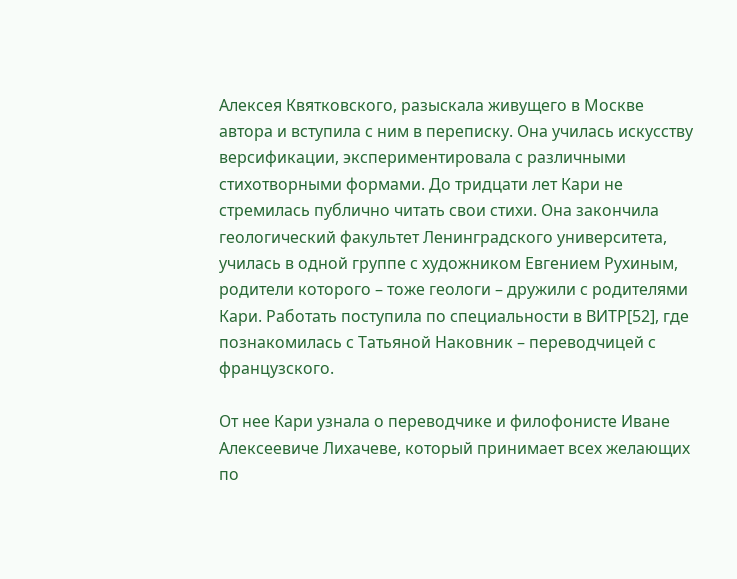Алексея Квятковского, разыскала живущего в Москве автора и вступила с ним в переписку. Она училась искусству версификации, экспериментировала с различными стихотворными формами. До тридцати лет Кари не стремилась публично читать свои стихи. Она закончила геологический факультет Ленинградского университета, училась в одной группе с художником Евгением Рухиным, родители которого – тоже геологи – дружили с родителями Кари. Работать поступила по специальности в ВИТР[52], где познакомилась с Татьяной Наковник – переводчицей с французского.

От нее Кари узнала о переводчике и филофонисте Иване Алексеевиче Лихачеве, который принимает всех желающих по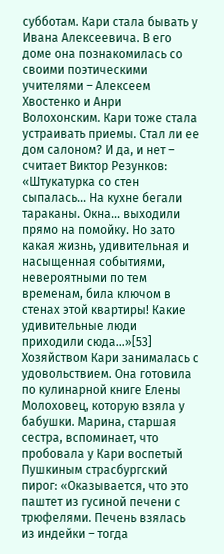субботам. Кари стала бывать у Ивана Алексеевича. В его доме она познакомилась со своими поэтическими учителями – Алексеем Хвостенко и Анри Волохонским. Кари тоже стала устраивать приемы. Стал ли ее дом салоном? И да, и нет – считает Виктор Резунков: «Штукатурка со стен сыпалась… На кухне бегали тараканы. Окна… выходили прямо на помойку. Но зато какая жизнь, удивительная и насыщенная событиями, невероятными по тем временам, била ключом в стенах этой квартиры! Какие удивительные люди приходили сюда…»[53] Хозяйством Кари занималась с удовольствием. Она готовила по кулинарной книге Елены Молоховец, которую взяла у бабушки. Марина, старшая сестра, вспоминает, что пробовала у Кари воспетый Пушкиным страсбургский пирог: «Оказывается, что это паштет из гусиной печени с трюфелями. Печень взялась из индейки – тогда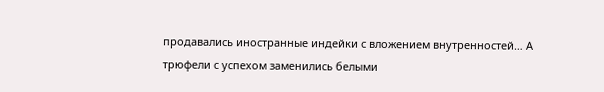продавались иностранные индейки с вложением внутренностей… А трюфели с успехом заменились белыми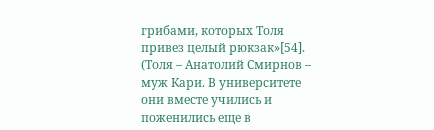грибами, которых Толя привез целый рюкзак»[54]. (Толя – Анатолий Смирнов – муж Кари. В университете они вместе учились и поженились еще в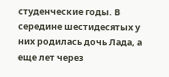студенческие годы. В середине шестидесятых у них родилась дочь Лада, а еще лет через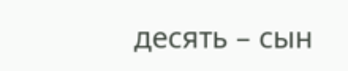десять – сын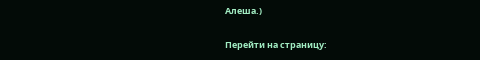Алеша.)

Перейти на страницу: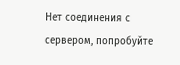Нет соединения с сервером, попробуйте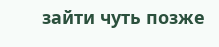зайти чуть позже